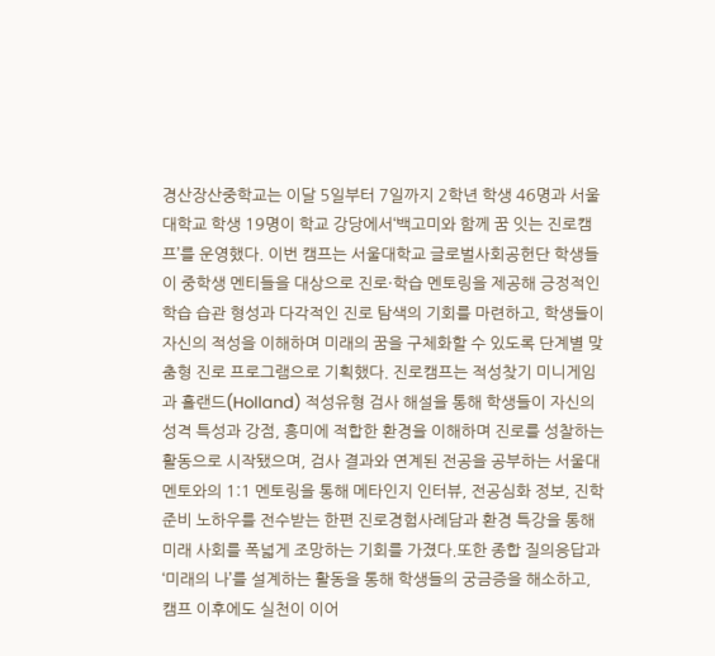경산장산중학교는 이달 5일부터 7일까지 2학년 학생 46명과 서울대학교 학생 19명이 학교 강당에서‘백고미와 함께 꿈 잇는 진로캠프’를 운영했다. 이번 캠프는 서울대학교 글로벌사회공헌단 학생들이 중학생 멘티들을 대상으로 진로·학습 멘토링을 제공해 긍정적인 학습 습관 형성과 다각적인 진로 탐색의 기회를 마련하고, 학생들이 자신의 적성을 이해하며 미래의 꿈을 구체화할 수 있도록 단계별 맞춤형 진로 프로그램으로 기획했다. 진로캠프는 적성찾기 미니게임과 홀랜드(Holland) 적성유형 검사 해설을 통해 학생들이 자신의 성격 특성과 강점, 흥미에 적합한 환경을 이해하며 진로를 성찰하는 활동으로 시작됐으며, 검사 결과와 연계된 전공을 공부하는 서울대 멘토와의 1:1 멘토링을 통해 메타인지 인터뷰, 전공심화 정보, 진학 준비 노하우를 전수받는 한편 진로경험사례담과 환경 특강을 통해 미래 사회를 폭넓게 조망하는 기회를 가졌다.또한 종합 질의응답과 ‘미래의 나’를 설계하는 활동을 통해 학생들의 궁금증을 해소하고, 캠프 이후에도 실천이 이어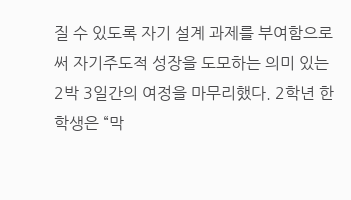질 수 있도록 자기 설계 과제를 부여함으로써 자기주도적 성장을 도모하는 의미 있는 2박 3일간의 여정을 마무리했다. 2학년 한 학생은 “막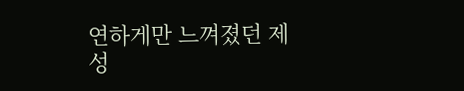연하게만 느껴졌던 제 성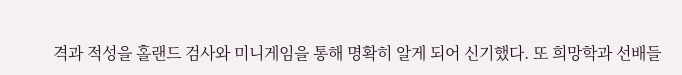격과 적성을 홀랜드 검사와 미니게임을 통해 명확히 알게 되어 신기했다. 또 희망학과 선배들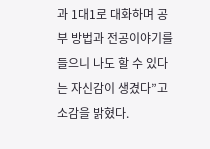과 1대1로 대화하며 공부 방법과 전공이야기를 들으니 나도 할 수 있다는 자신감이 생겼다”고 소감을 밝혔다.